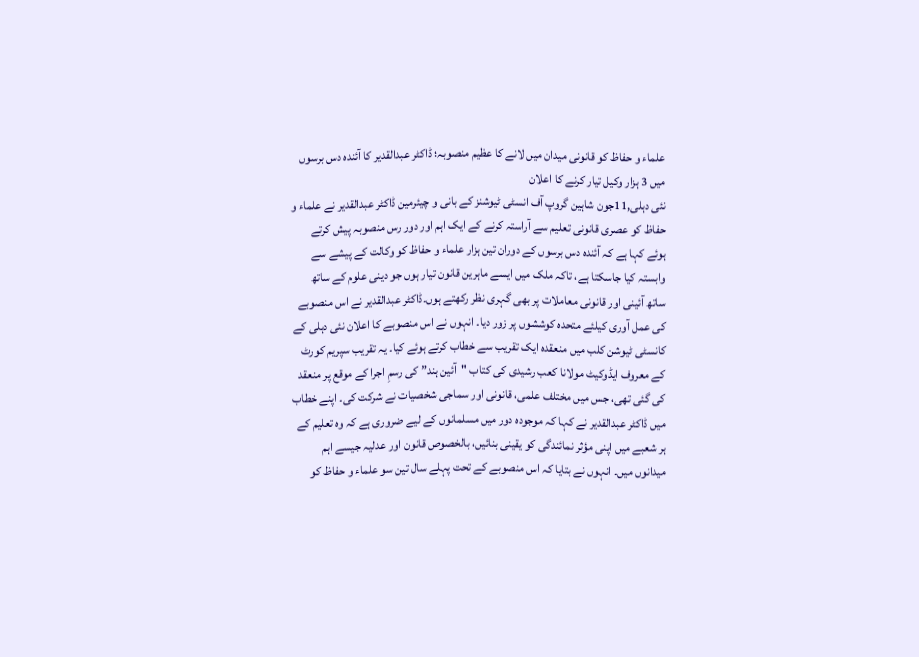علماء و حفاظ کو قانونی میدان میں لانے کا عظیم منصوبہ؛ ڈاکٹر عبدالقدیر کا آئندہ دس برسوں میں 3 ہزار وکیل تیار کرنے کا اعلان
نئی دہلی,11جون شاہین گروپ آف انسٹی ٹیوشنز کے بانی و چیئرمین ڈاکٹر عبدالقدیر نے علماء و حفاظ کو عصری قانونی تعلیم سے آراستہ کرنے کے ایک اہم اور دور رس منصوبہ پیش کرتے ہوئے کہا ہے کہ آئندہ دس برسوں کے دوران تین ہزار علماء و حفاظ کو وکالت کے پیشے سے وابستہ کیا جاسکتا ہے، تاکہ ملک میں ایسے ماہرین قانون تیار ہوں جو دینی علوم کے ساتھ ساتھ آئینی اور قانونی معاملات پر بھی گہری نظر رکھتے ہوں۔ڈاکٹر عبدالقدیر نے اس منصوبے کی عمل آوری کیلئے متحدہ کوششوں پر زور دیا۔ انہوں نے اس منصوبے کا اعلان نئی دہلی کے کانسٹی ٹیوشن کلب میں منعقدہ ایک تقریب سے خطاب کرتے ہوئے کیا۔ یہ تقریب سپریم کورٹ کے معروف ایڈوکیٹ مولانا کعب رشیدی کی کتاب "آئین ہند” کی رسمِ اجرا کے موقع پر منعقد کی گئی تھی، جس میں مختلف علمی، قانونی اور سماجی شخصیات نے شرکت کی۔ اپنے خطاب میں ڈاکٹر عبدالقدیر نے کہا کہ موجودہ دور میں مسلمانوں کے لیے ضروری ہے کہ وہ تعلیم کے ہر شعبے میں اپنی مؤثر نمائندگی کو یقینی بنائیں، بالخصوص قانون اور عدلیہ جیسے اہم میدانوں میں۔ انہوں نے بتایا کہ اس منصوبے کے تحت پہلے سال تین سو علماء و حفاظ کو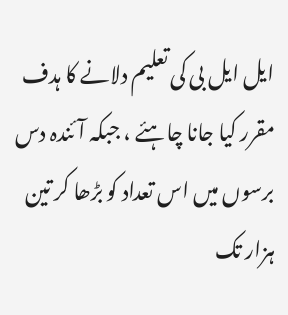ایل ایل بی کی تعلیم دلانے کا ہدف مقرر کیا جانا چاہئے ، جبکہ آئندہ دس برسوں میں اس تعداد کو بڑھا کر تین ہزار تک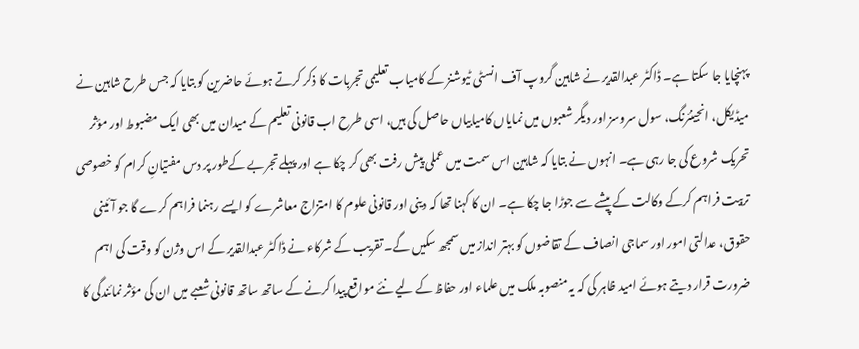پہنچایا جا سکتا ہے۔ ڈاکٹر عبدالقدیر نے شاہین گروپ آف انسٹی ٹیوشنز کے کامیاب تعلیمی تجربات کا ذکر کرتے ہوئے حاضرین کو بتایا کہ جس طرح شاہین نے میڈیکل، انجینئرنگ، سول سروسز اور دیگر شعبوں میں نمایاں کامیابیاں حاصل کی ہیں، اسی طرح اب قانونی تعلیم کے میدان میں بھی ایک مضبوط اور مؤثر تحریک شروع کی جا رہی ہے۔ انہوں نے بتایا کہ شاہین اس سمت میں عملی پیش رفت بھی کر چکا ہے اور پہلے تجربے کےطور پر دس مفتیانِ کرام کو خصوصی تربیت فراہم کرکے وکالت کے پیشے سے جوڑا جا چکا ہے۔ ان کا کہنا تھا کہ دینی اور قانونی علوم کا امتزاج معاشرے کو ایسے رہنما فراہم کرے گا جو آئینی حقوق، عدالتی امور اور سماجی انصاف کے تقاضوں کو بہتر انداز میں سمجھ سکیں گے۔ تقریب کے شرکاء نے ڈاکٹر عبدالقدیر کے اس وژن کو وقت کی اہم ضرورت قرار دیتے ہوئے امید ظاہر کی کہ یہ منصوبہ ملک میں علماء اور حفاظ کے لیے نئے مواقع پیدا کرنے کے ساتھ ساتھ قانونی شعبے میں ان کی مؤثر نمائندگی کا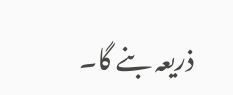ذریعہ بنے گا۔